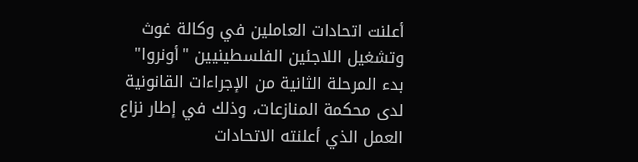أعلنت اتحادات العاملين في وكالة غوث وتشغيل اللاجئين الفلسطينيين "أونروا" بدء المرحلة الثانية من الإجراءات القانونية لدى محكمة المنازعات، وذلك في إطار نزاع العمل الذي أعلنته الاتحادات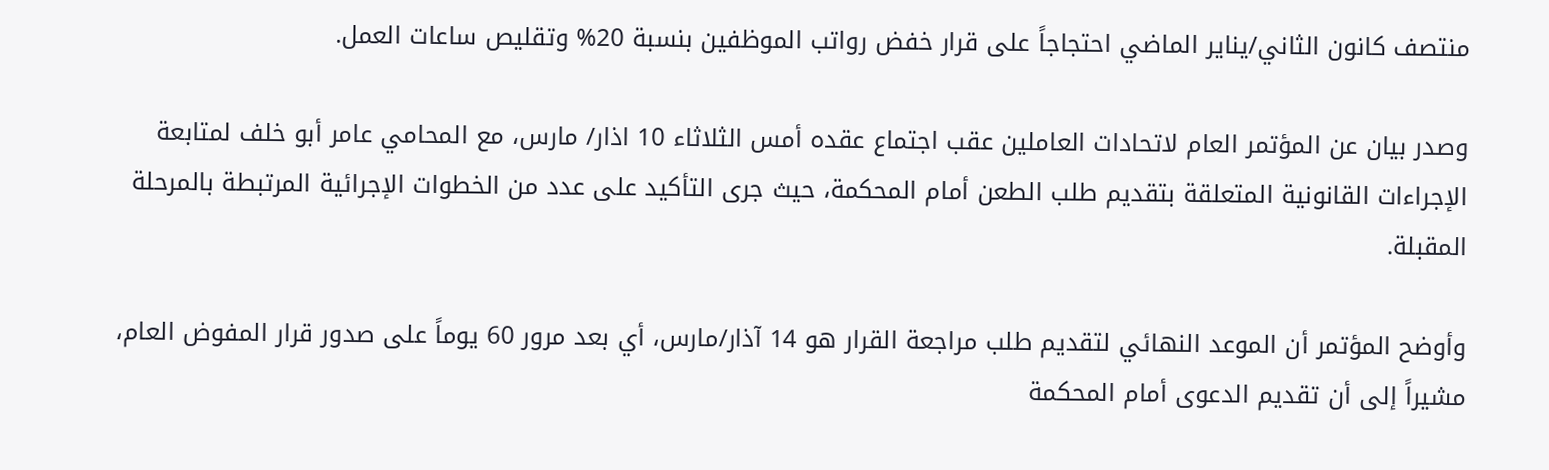منتصف كانون الثاني/يناير الماضي احتجاجاً على قرار خفض رواتب الموظفين بنسبة 20% وتقليص ساعات العمل.

وصدر بيان عن المؤتمر العام لاتحادات العاملين عقب اجتماع عقده أمس الثلاثاء 10 اذار/ مارس، مع المحامي عامر أبو خلف لمتابعة الإجراءات القانونية المتعلقة بتقديم طلب الطعن أمام المحكمة، حيث جرى التأكيد على عدد من الخطوات الإجرائية المرتبطة بالمرحلة المقبلة.

وأوضح المؤتمر أن الموعد النهائي لتقديم طلب مراجعة القرار هو 14 آذار/مارس، أي بعد مرور 60 يوماً على صدور قرار المفوض العام، مشيراً إلى أن تقديم الدعوى أمام المحكمة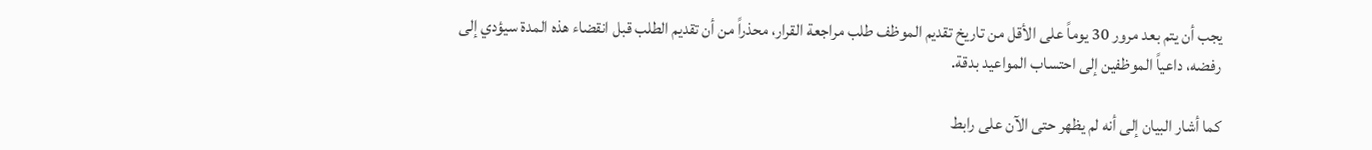يجب أن يتم بعد مرور 30 يوماً على الأقل من تاريخ تقديم الموظف طلب مراجعة القرار، محذراً من أن تقديم الطلب قبل انقضاء هذه المدة سيؤدي إلى رفضه، داعياً الموظفين إلى احتساب المواعيد بدقة.

كما أشار البيان إلى أنه لم يظهر حتى الآن على رابط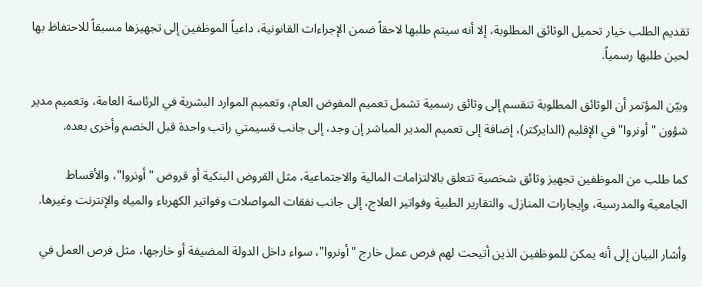تقديم الطلب خيار تحميل الوثائق المطلوبة، إلا أنه سيتم طلبها لاحقاً ضمن الإجراءات القانونية، داعياً الموظفين إلى تجهيزها مسبقاً للاحتفاظ بها لحين طلبها رسمياً.

وبيّن المؤتمر أن الوثائق المطلوبة تنقسم إلى وثائق رسمية تشمل تعميم المفوض العام، وتعميم الموارد البشرية في الرئاسة العامة، وتعميم مدير شؤون "أونروا" في الإقليم (الدايركتر)، إضافة إلى تعميم المدير المباشر إن وجد، إلى جانب قسيمتي راتب واحدة قبل الخصم وأخرى بعده.

كما طلب من الموظفين تجهيز وثائق شخصية تتعلق بالالتزامات المالية والاجتماعية، مثل القروض البنكية أو قروض "أونروا"، والأقساط الجامعية والمدرسية، وإيجارات المنازل، والتقارير الطبية وفواتير العلاج، إلى جانب نفقات المواصلات وفواتير الكهرباء والمياه والإنترنت وغيرها.

وأشار البيان إلى أنه يمكن للموظفين الذين أتيحت لهم فرص عمل خارج "أونروا"، سواء داخل الدولة المضيفة أو خارجها، مثل فرص العمل في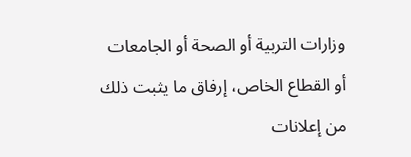وزارات التربية أو الصحة أو الجامعات أو القطاع الخاص، إرفاق ما يثبت ذلك من إعلانات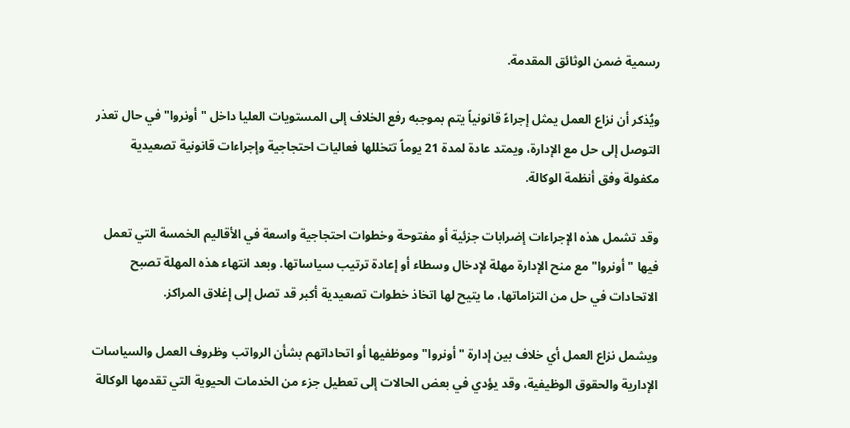رسمية ضمن الوثائق المقدمة.

ويُذكر أن نزاع العمل يمثل إجراءً قانونياً يتم بموجبه رفع الخلاف إلى المستويات العليا داخل "أونروا" في حال تعذر التوصل إلى حل مع الإدارة، ويمتد عادة لمدة 21 يوماً تتخللها فعاليات احتجاجية وإجراءات قانونية تصعيدية مكفولة وفق أنظمة الوكالة.

وقد تشمل هذه الإجراءات إضرابات جزئية أو مفتوحة وخطوات احتجاجية واسعة في الأقاليم الخمسة التي تعمل فيها "أونروا" مع منح الإدارة مهلة لإدخال وسطاء أو إعادة ترتيب سياساتها. وبعد انتهاء هذه المهلة تصبح الاتحادات في حل من التزاماتها، ما يتيح لها اتخاذ خطوات تصعيدية أكبر قد تصل إلى إغلاق المراكز.

ويشمل نزاع العمل أي خلاف بين إدارة "أونروا" وموظفيها أو اتحاداتهم بشأن الرواتب وظروف العمل والسياسات الإدارية والحقوق الوظيفية، وقد يؤدي في بعض الحالات إلى تعطيل جزء من الخدمات الحيوية التي تقدمها الوكالة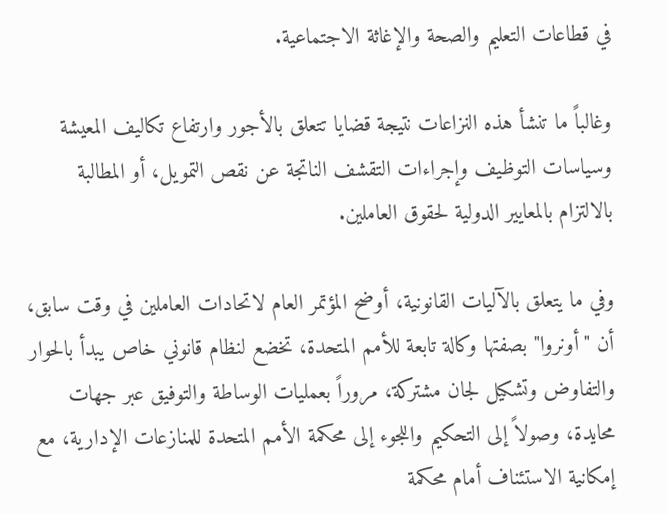في قطاعات التعليم والصحة والإغاثة الاجتماعية.

وغالباً ما تنشأ هذه النزاعات نتيجة قضايا تتعلق بالأجور وارتفاع تكاليف المعيشة وسياسات التوظيف وإجراءات التقشف الناتجة عن نقص التمويل، أو المطالبة بالالتزام بالمعايير الدولية لحقوق العاملين.

وفي ما يتعلق بالآليات القانونية، أوضح المؤتمر العام لاتحادات العاملين في وقت سابق، أن "أونروا" بصفتها وكالة تابعة للأمم المتحدة، تخضع لنظام قانوني خاص يبدأ بالحوار والتفاوض وتشكيل لجان مشتركة، مروراً بعمليات الوساطة والتوفيق عبر جهات محايدة، وصولاً إلى التحكيم واللجوء إلى محكمة الأمم المتحدة للمنازعات الإدارية، مع إمكانية الاستئناف أمام محكمة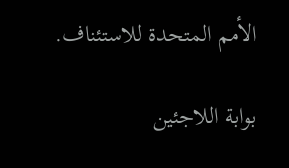الأمم المتحدة للاستئناف.

بوابة اللاجئين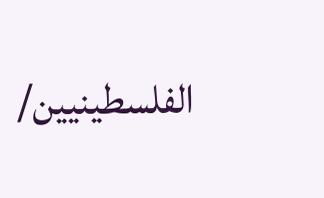الفلسطينيين/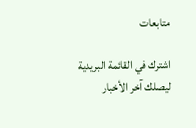متابعات

اشترك في القائمة البريدية ليصلك آخر الأخبار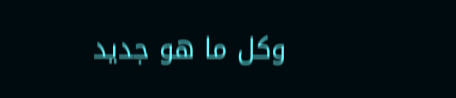وكل ما هو جديد